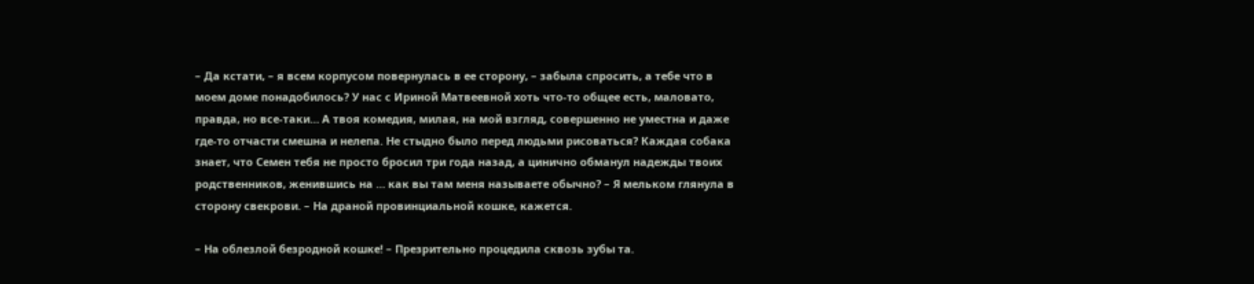– Да кстати, – я всем корпусом повернулась в ее сторону, – забыла спросить, а тебе что в моем доме понадобилось? У нас с Ириной Матвеевной хоть что-то общее есть, маловато, правда, но все-таки… А твоя комедия, милая, на мой взгляд, совершенно не уместна и даже где-то отчасти смешна и нелепа. Не стыдно было перед людьми рисоваться? Каждая собака знает, что Семен тебя не просто бросил три года назад, а цинично обманул надежды твоих родственников, женившись на … как вы там меня называете обычно? – Я мельком глянула в сторону свекрови. – На драной провинциальной кошке, кажется.

– На облезлой безродной кошке! – Презрительно процедила сквозь зубы та.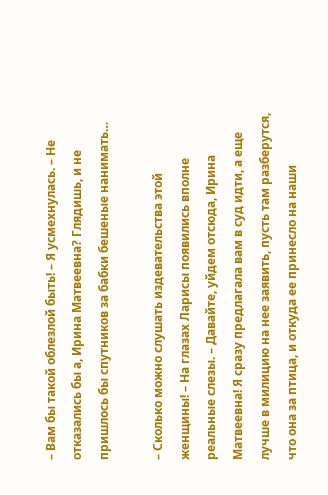– Вам бы такой облезлой быть! – Я усмехнулась. – Не отказались бы а, Ирина Матвеевна? Глядишь, и не пришлось бы спутников за бабки бешеные нанимать…

– Сколько можно слушать издевательства этой женщины! – На глазах Ларисы появились вполне реальные слезы. – Давайте, уйдем отсюда, Ирина Матвеевна! Я сразу предлагала вам в суд идти, а еще лучше в милицию на нее заявить, пусть там разберутся, что она за птица, и откуда ее принесло на наши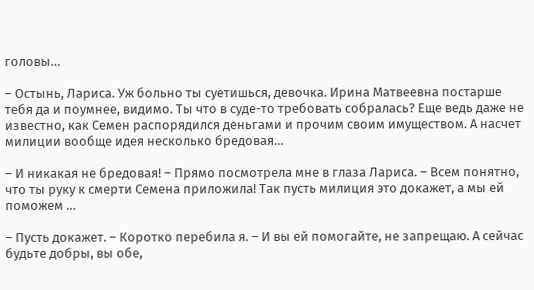головы…

– Остынь, Лариса. Уж больно ты суетишься, девочка. Ирина Матвеевна постарше тебя да и поумнее, видимо. Ты что в суде-то требовать собралась? Еще ведь даже не известно, как Семен распорядился деньгами и прочим своим имуществом. А насчет милиции вообще идея несколько бредовая…

– И никакая не бредовая! – Прямо посмотрела мне в глаза Лариса. – Всем понятно, что ты руку к смерти Семена приложила! Так пусть милиция это докажет, а мы ей поможем …

– Пусть докажет. – Коротко перебила я. – И вы ей помогайте, не запрещаю. А сейчас будьте добры, вы обе,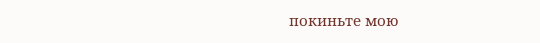покиньте мою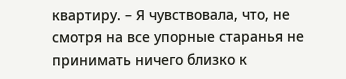квартиру. – Я чувствовала, что, не смотря на все упорные старанья не принимать ничего близко к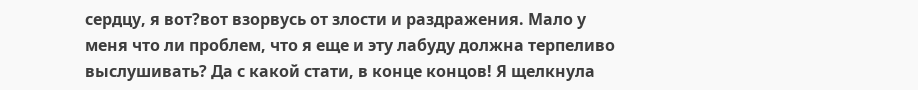сердцу, я вот?вот взорвусь от злости и раздражения. Мало у меня что ли проблем, что я еще и эту лабуду должна терпеливо выслушивать? Да с какой стати, в конце концов! Я щелкнула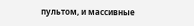пультом, и массивные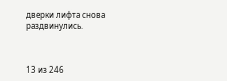дверки лифта снова раздвинулись.



13 из 246